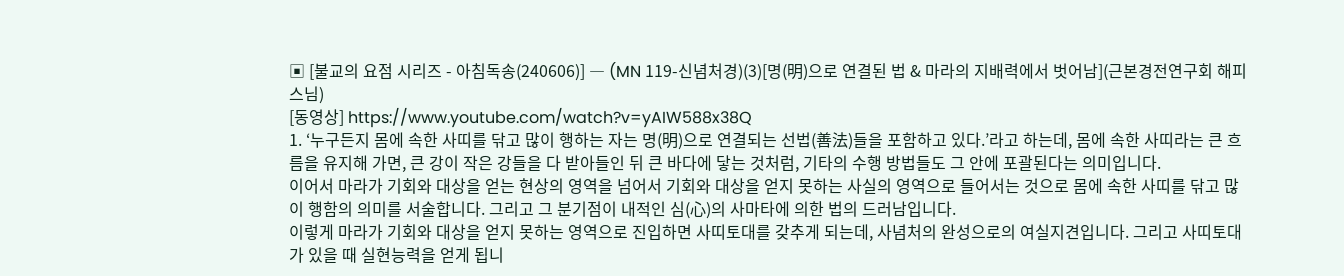▣ [불교의 요점 시리즈 - 아침독송(240606)] ― (MN 119-신념처경)(3)[명(明)으로 연결된 법 & 마라의 지배력에서 벗어남](근본경전연구회 해피스님)
[동영상] https://www.youtube.com/watch?v=yAIW588x38Q
1. ‘누구든지 몸에 속한 사띠를 닦고 많이 행하는 자는 명(明)으로 연결되는 선법(善法)들을 포함하고 있다.’라고 하는데, 몸에 속한 사띠라는 큰 흐름을 유지해 가면, 큰 강이 작은 강들을 다 받아들인 뒤 큰 바다에 닿는 것처럼, 기타의 수행 방법들도 그 안에 포괄된다는 의미입니다.
이어서 마라가 기회와 대상을 얻는 현상의 영역을 넘어서 기회와 대상을 얻지 못하는 사실의 영역으로 들어서는 것으로 몸에 속한 사띠를 닦고 많이 행함의 의미를 서술합니다. 그리고 그 분기점이 내적인 심(心)의 사마타에 의한 법의 드러남입니다.
이렇게 마라가 기회와 대상을 얻지 못하는 영역으로 진입하면 사띠토대를 갖추게 되는데, 사념처의 완성으로의 여실지견입니다. 그리고 사띠토대가 있을 때 실현능력을 얻게 됩니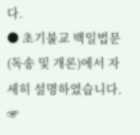다.
● 초기불교 백일법문(독송 및 개론)에서 자세히 설명하였습니다. ☞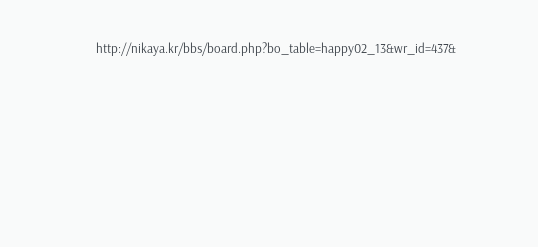http://nikaya.kr/bbs/board.php?bo_table=happy02_13&wr_id=437&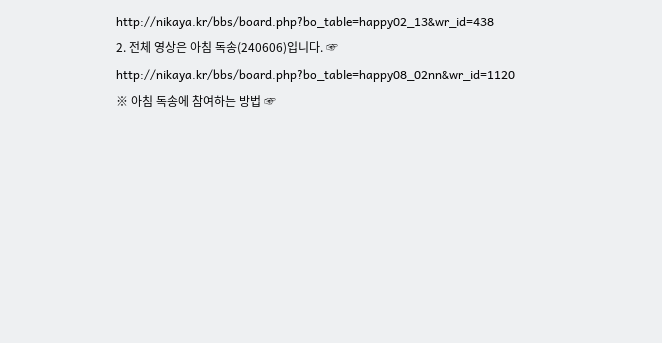http://nikaya.kr/bbs/board.php?bo_table=happy02_13&wr_id=438
2. 전체 영상은 아침 독송(240606)입니다. ☞ http://nikaya.kr/bbs/board.php?bo_table=happy08_02nn&wr_id=1120
※ 아침 독송에 참여하는 방법 ☞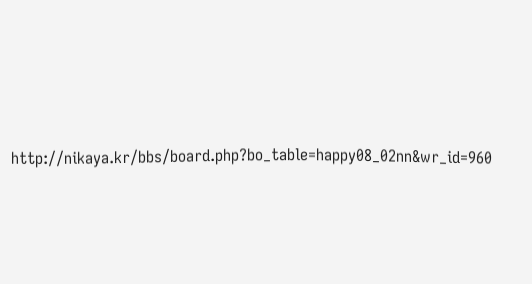http://nikaya.kr/bbs/board.php?bo_table=happy08_02nn&wr_id=960